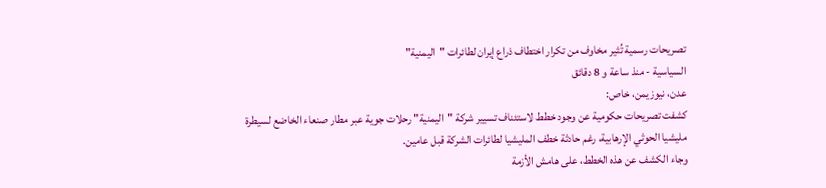تصريحات رسمية تُثير مخاوف من تكرار اختطاف ذراع إيران لطائرات "اليمنية"
السياسية - منذ ساعة و 8 دقائق
عدن، نيوزيمن، خاص:
كشفت تصريحات حكومية عن وجود خطط لاستئناف تسيير شركة "اليمنية" رحلات جوية عبر مطار صنعاء الخاضع لسيطرة مليشيا الحوثي الإرهابية، رغم حادثة خطف المليشيا لطائرات الشركة قبل عامين.
وجاء الكشف عن هذه الخطط، على هامش الأزمة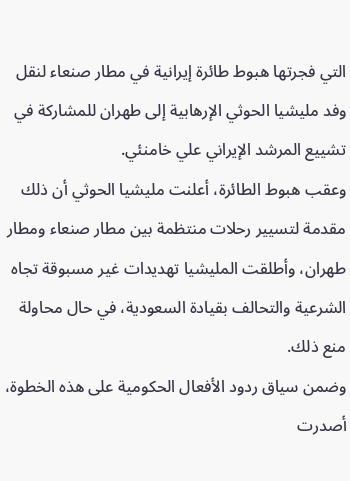التي فجرتها هبوط طائرة إيرانية في مطار صنعاء لنقل وفد مليشيا الحوثي الإرهابية إلى طهران للمشاركة في تشييع المرشد الإيراني علي خامنئي.
وعقب هبوط الطائرة، أعلنت مليشيا الحوثي أن ذلك مقدمة لتسيير رحلات منتظمة بين مطار صنعاء ومطار طهران، وأطلقت المليشيا تهديدات غير مسبوقة تجاه الشرعية والتحالف بقيادة السعودية، في حال محاولة منع ذلك.
وضمن سياق ردود الأفعال الحكومية على هذه الخطوة، أصدرت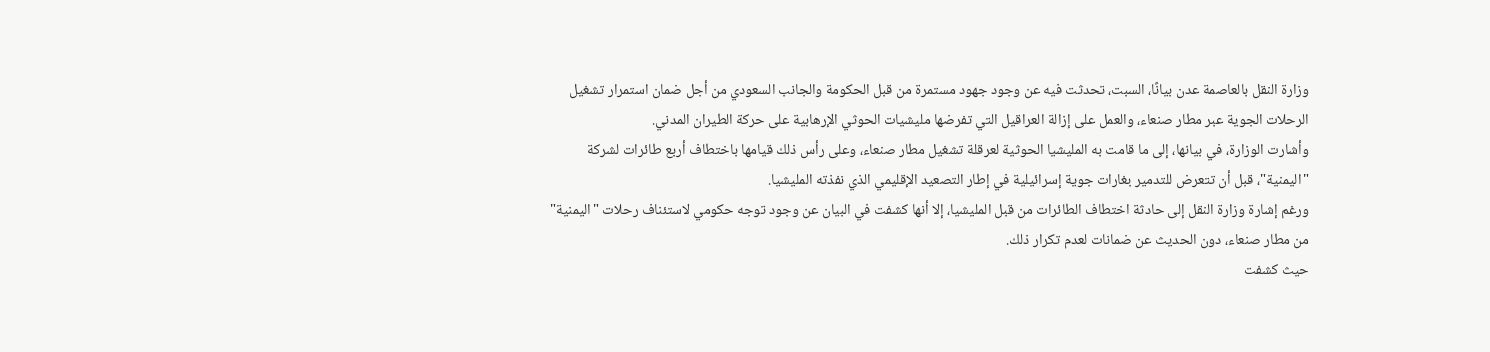وزارة النقل بالعاصمة عدن بيانًا، السبت، تحدثت فيه عن وجود جهود مستمرة من قبل الحكومة والجانب السعودي من أجل ضمان استمرار تشغيل الرحلات الجوية عبر مطار صنعاء، والعمل على إزالة العراقيل التي تفرضها مليشيات الحوثي الإرهابية على حركة الطيران المدني.
وأشارت الوزارة، في بيانها، إلى ما قامت به المليشيا الحوثية لعرقلة تشغيل مطار صنعاء، وعلى رأس ذلك قيامها باختطاف أربع طائرات لشركة "اليمنية"، قبل أن تتعرض للتدمير بغارات جوية إسرائيلية في إطار التصعيد الإقليمي الذي نفذته المليشيا.
ورغم إشارة وزارة النقل إلى حادثة اختطاف الطائرات من قبل المليشيا، إلا أنها كشفت في البيان عن وجود توجه حكومي لاستئناف رحلات "اليمنية" من مطار صنعاء، دون الحديث عن ضمانات لعدم تكرار ذلك.
حيث كشفت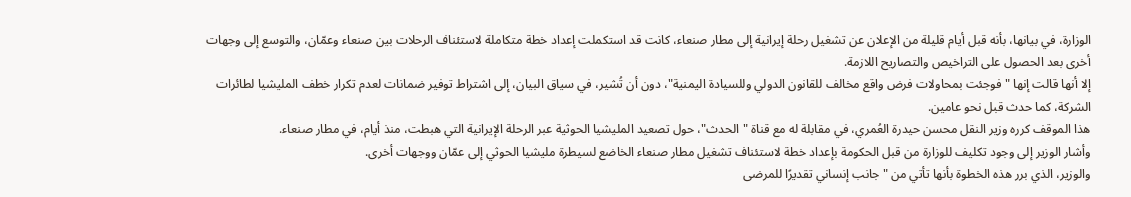الوزارة، في بيانها، بأنه قبل أيام قليلة من الإعلان عن تشغيل رحلة إيرانية إلى مطار صنعاء، كانت قد استكملت إعداد خطة متكاملة لاستئناف الرحلات بين صنعاء وعمّان، والتوسع إلى وجهات أخرى بعد الحصول على التراخيص والتصاريح اللازمة.
إلا أنها قالت إنها "فوجئت بمحاولات فرض واقع مخالف للقانون الدولي وللسيادة اليمنية"، دون أن تُشير، في سياق البيان، إلى اشتراط توفير ضمانات لعدم تكرار خطف المليشيا لطائرات الشركة، كما حدث قبل نحو عامين.
هذا الموقف كرره وزير النقل محسن حيدرة العُمري، في مقابلة له مع قناة "الحدث"، حول تصعيد المليشيا الحوثية عبر الرحلة الإيرانية التي هبطت، منذ أيام، في مطار صنعاء.
وأشار الوزير إلى وجود تكليف للوزارة من قبل الحكومة بإعداد خطة لاستئناف تشغيل مطار صنعاء الخاضع لسيطرة مليشيا الحوثي إلى عمّان ووجهات أخرى.
والوزير، الذي برر هذه الخطوة بأنها تأتي من "جانب إنساني تقديرًا للمرضى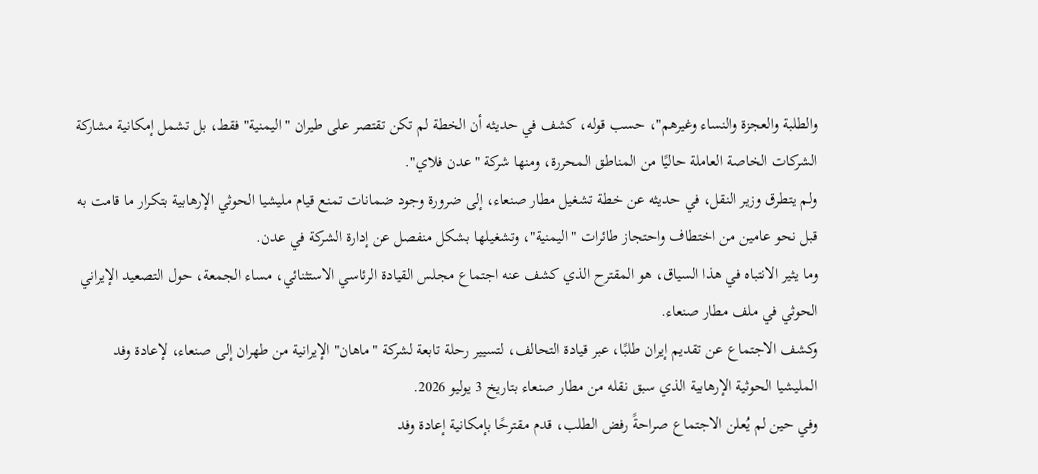والطلبة والعجزة والنساء وغيرهم"، حسب قوله، كشف في حديثه أن الخطة لم تكن تقتصر على طيران "اليمنية" فقط، بل تشمل إمكانية مشاركة الشركات الخاصة العاملة حاليًا من المناطق المحررة، ومنها شركة "عدن فلاي".
ولم يتطرق وزير النقل، في حديثه عن خطة تشغيل مطار صنعاء، إلى ضرورة وجود ضمانات تمنع قيام مليشيا الحوثي الإرهابية بتكرار ما قامت به قبل نحو عامين من اختطاف واحتجاز طائرات "اليمنية"، وتشغيلها بشكل منفصل عن إدارة الشركة في عدن.
وما يثير الانتباه في هذا السياق، هو المقترح الذي كشف عنه اجتماع مجلس القيادة الرئاسي الاستثنائي، مساء الجمعة، حول التصعيد الإيراني الحوثي في ملف مطار صنعاء.
وكشف الاجتماع عن تقديم إيران طلبًا، عبر قيادة التحالف، لتسيير رحلة تابعة لشركة "ماهان" الإيرانية من طهران إلى صنعاء، لإعادة وفد المليشيا الحوثية الإرهابية الذي سبق نقله من مطار صنعاء بتاريخ 3 يوليو 2026.
وفي حين لم يُعلن الاجتماع صراحةً رفض الطلب، قدم مقترحًا بإمكانية إعادة وفد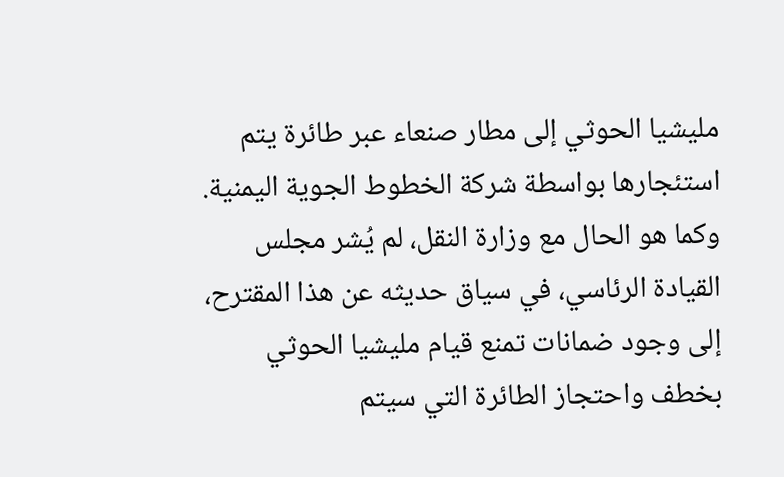مليشيا الحوثي إلى مطار صنعاء عبر طائرة يتم استئجارها بواسطة شركة الخطوط الجوية اليمنية.
وكما هو الحال مع وزارة النقل، لم يُشر مجلس القيادة الرئاسي، في سياق حديثه عن هذا المقترح، إلى وجود ضمانات تمنع قيام مليشيا الحوثي بخطف واحتجاز الطائرة التي سيتم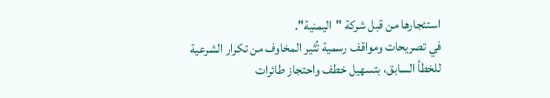استئجارها من قبل شركة "اليمنية".
في تصريحات ومواقف رسمية تُثير المخاوف من تكرار الشرعية للخطأ السابق، بتسهيل خطف واحتجاز طائرات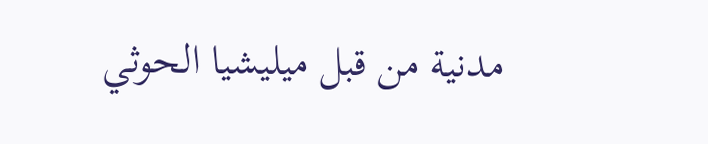مدنية من قبل ميليشيا الحوثي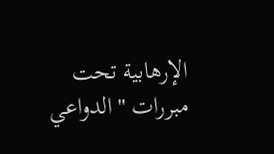الإرهابية تحت مبررات "الدواعي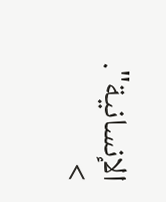الإنسانية".
>